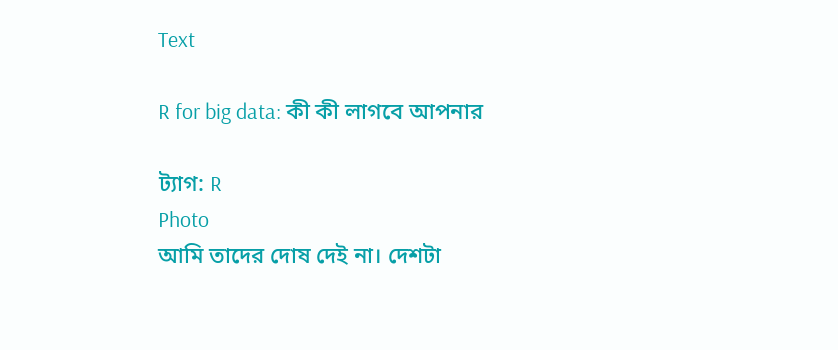Text

R for big data: কী কী লাগবে আপনার

ট্যাগ: R
Photo
আমি তাদের দোষ দেই না। দেশটা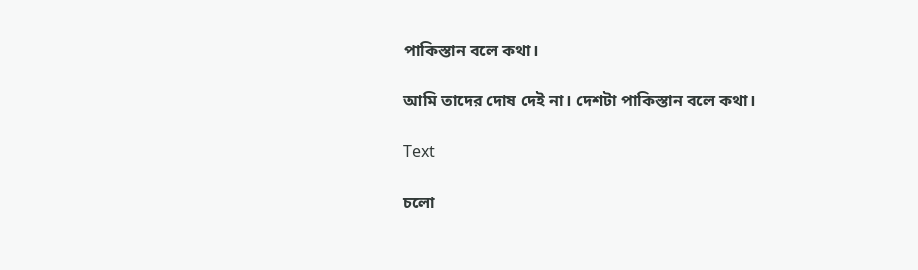পাকিস্তান বলে কথা।

আমি তাদের দোষ দেই না। দেশটা পাকিস্তান বলে কথা।

Text

চলো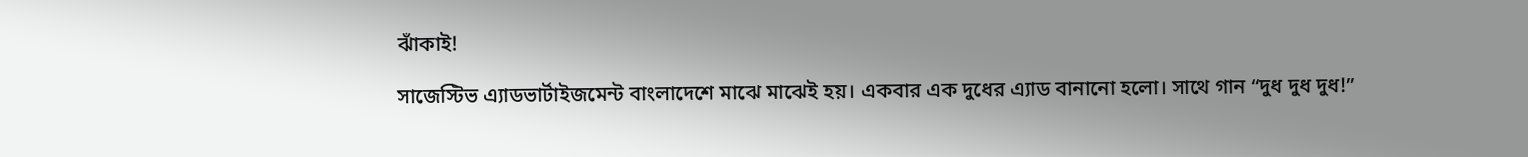ঝাঁকাই!

সাজেস্টিভ এ্যাডভার্টাইজমেন্ট বাংলাদেশে মাঝে মাঝেই হয়। একবার এক দুধের এ্যাড বানানো হলো। সাথে গান “দুধ দুধ দুধ!”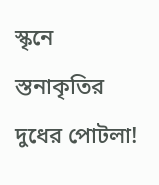স্কৃনে স্তনাকৃতির দুধের পোটলা!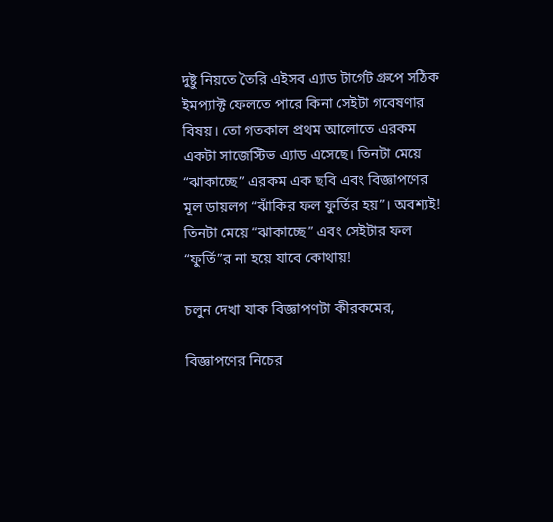দুষ্টু নিয়তে তৈরি এইসব এ্যাড টার্গেট গ্রুপে সঠিক ইমপ্যাক্ট ফেলতে পারে কিনা সেইটা গবেষণার বিষয়। তো গতকাল প্রথম আলোতে এরকম একটা সাজেস্টিভ এ্যাড এসেছে। তিনটা মেয়ে “ঝাকাচ্ছে” এরকম এক ছবি এবং বিজ্ঞাপণের মূল ডায়লগ “ঝাঁকির ফল ফুর্তির হয়”। অবশ্যই! তিনটা মেয়ে “ঝাকাচ্ছে” এবং সেইটার ফল “ফুর্তি”র না হয়ে যাবে কোথায়!

চলুন দেখা যাক বিজ্ঞাপণটা কীরকমের,

বিজ্ঞাপণের নিচের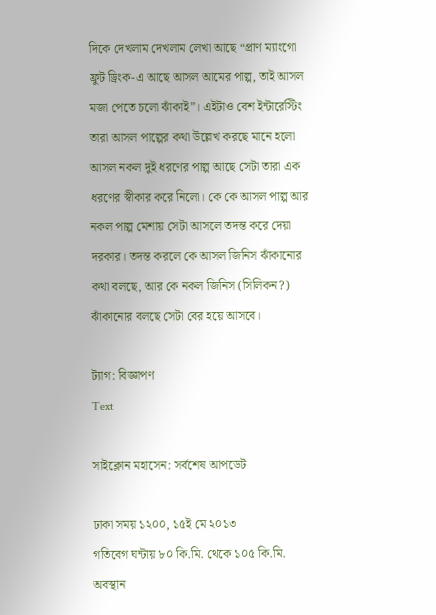দিকে দেখলাম দেখলাম লেখা আছে “প্রাণ ম্যাংগো ফ্রুট ড্রিংক-এ আছে আসল আমের পাল্প, তাই আসল মজা পেতে চলো ঝাঁকাই”। এইটাও বেশ ইন্টারেস্টিং তারা আসল পাল্পের কথা উল্লেখ করছে মানে হলো আসল নকল দুই ধরণের পাল্প আছে সেটা তারা এক ধরণের স্বীকার করে নিলো। কে কে আসল পাল্প আর নকল পাল্প মেশায় সেটা আসলে তদন্ত করে দেয়া দরকার। তদন্ত করলে কে আসল জিনিস ঝাঁকানোর কথা বলছে, আর কে নকল জিনিস (সিলিকন?) ঝাঁকানোর বলছে সেটা বের হয়ে আসবে।

ট্যাগ: বিজ্ঞাপণ
Text

সাইক্লোন মহাসেন: সর্বশেষ আপডেট

ঢাকা সময় ১২০০, ১৫ই মে ২০১৩
গতিবেগ ঘন্টায় ৮০ কি.মি. থেকে ১০৫ কি.মি.
অবস্থান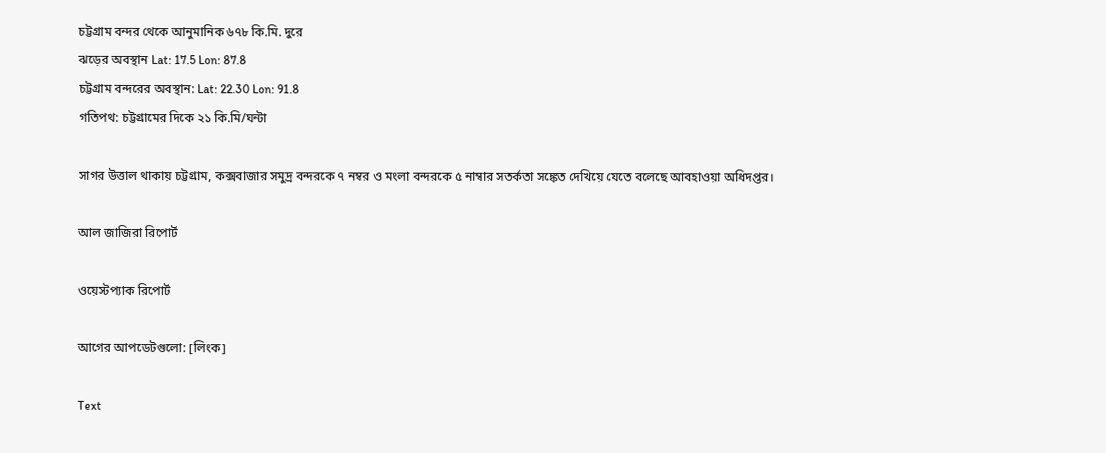চট্টগ্রাম বন্দর থেকে আনুমানিক ৬৭৮ কি.মি. দুরে
ঝড়ের অবস্থান Lat: 17.5 Lon: 87.8
চট্টগ্রাম বন্দরের অবস্থান: Lat: 22.30 Lon: 91.8
গতিপথ: চট্টগ্রামের দিকে ২১ কি.মি/ঘন্টা

সাগর উত্তাল থাকায় চট্টগ্রাম, কক্সবাজার সমুদ্র বন্দরকে ৭ নম্বর ও মংলা বন্দরকে ৫ নাম্বার সতর্কতা সঙ্কেত দেখিয়ে যেতে বলেছে আবহাওয়া অধিদপ্তর।

আল জাজিরা রিপোর্ট

ওয়েস্টপ্যাক রিপোর্ট

আগের আপডেটগুলো: [লিংক]

Text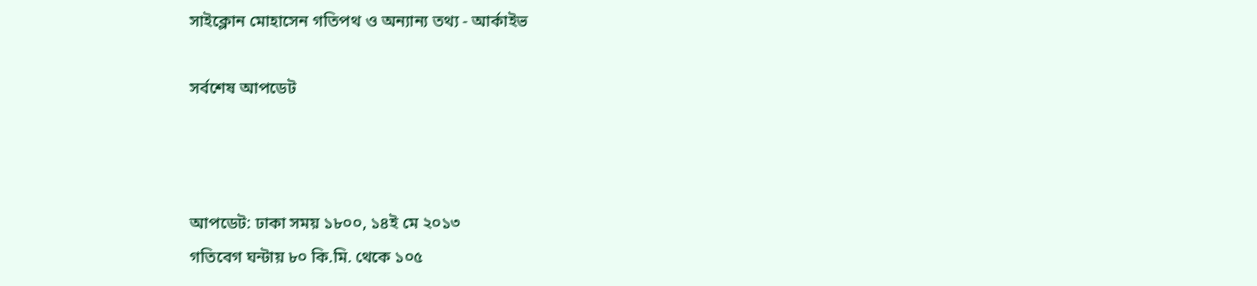সাইক্লোন মোহাসেন গতিপথ ও অন্যান্য তথ্য - আর্কাইভ

সর্বশেষ আপডেট



আপডেট: ঢাকা সময় ১৮০০, ১৪ই মে ২০১৩
গতিবেগ ঘন্টায় ৮০ কি.মি. থেকে ১০৫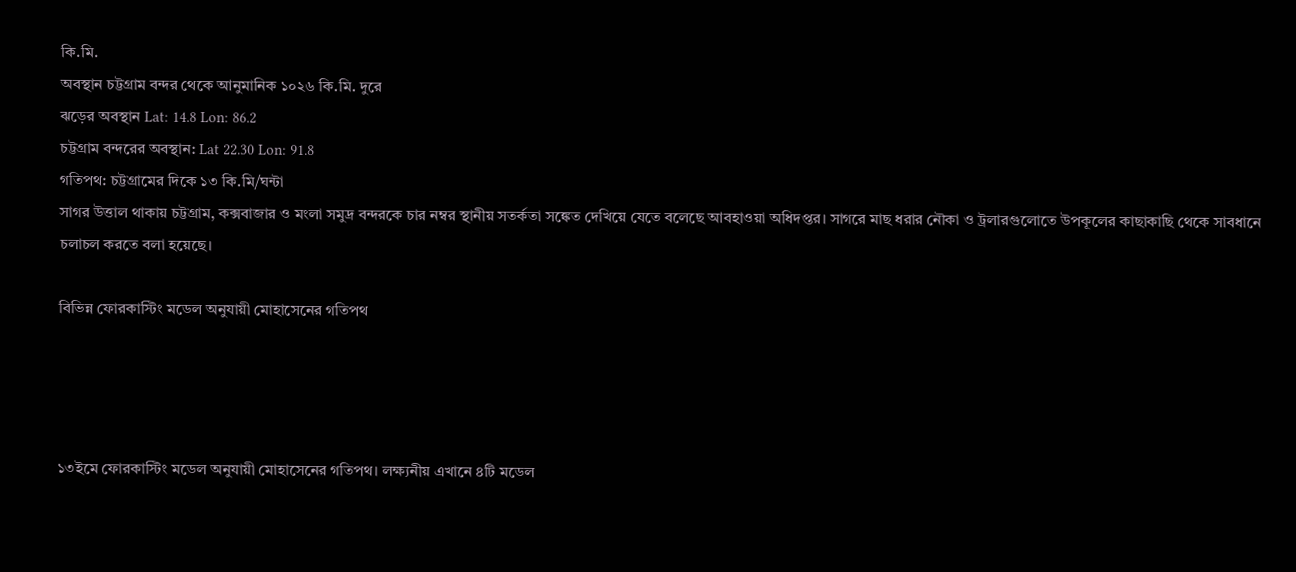কি.মি.
অবস্থান চট্টগ্রাম বন্দর থেকে আনুমানিক ১০২৬ কি.মি. দুরে
ঝড়ের অবস্থান Lat: 14.8 Lon: 86.2
চট্টগ্রাম বন্দরের অবস্থান: Lat 22.30 Lon: 91.8
গতিপথ: চট্টগ্রামের দিকে ১৩ কি.মি/ঘন্টা
সাগর উত্তাল থাকায় চট্টগ্রাম, কক্সবাজার ও মংলা সমুদ্র বন্দরকে চার নম্বর স্থানীয় সতর্কতা সঙ্কেত দেখিয়ে যেতে বলেছে আবহাওয়া অধিদপ্তর। সাগরে মাছ ধরার নৌকা ও ট্রলারগুলোতে উপকূলের কাছাকাছি থেকে সাবধানে চলাচল করতে বলা হয়েছে।

বিভিন্ন ফোরকাস্টিং মডেল অনুযায়ী মোহাসেনের গতিপথ




১৩ইমে ফোরকাস্টিং মডেল অনুযায়ী মোহাসেনের গতিপথ। লক্ষ্যনীয় এখানে ৪টি মডেল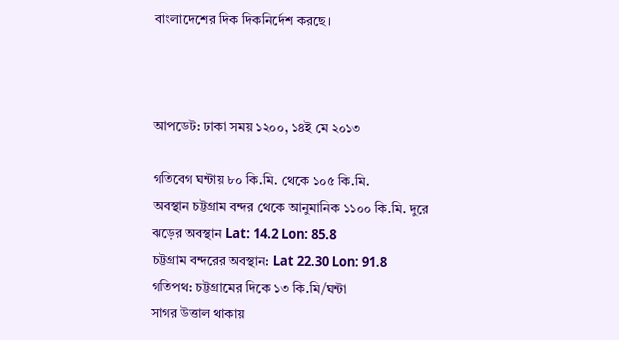বাংলাদেশের দিক দিকনির্দেশ করছে।



আপডেট: ঢাকা সময় ১২০০, ১৪ই মে ২০১৩

গতিবেগ ঘন্টায় ৮০ কি.মি. থেকে ১০৫ কি.মি.
অবস্থান চট্টগ্রাম বন্দর থেকে আনুমানিক ১১০০ কি.মি. দুরে
ঝড়ের অবস্থান Lat: 14.2 Lon: 85.8
চট্টগ্রাম বন্দরের অবস্থান: Lat 22.30 Lon: 91.8
গতিপথ: চট্টগ্রামের দিকে ১৩ কি.মি/ঘন্টা
সাগর উত্তাল থাকায়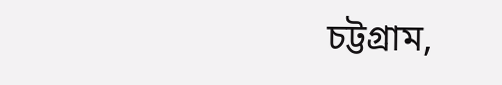চট্টগ্রাম,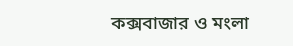কক্সবাজার ও মংলা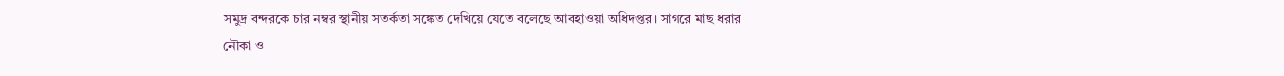সমুদ্র বন্দরকে চার নম্বর স্থানীয় সতর্কতা সঙ্কেত দেখিয়ে যেতে বলেছে আবহাওয়া অধিদপ্তর। সাগরে মাছ ধরার নৌকা ও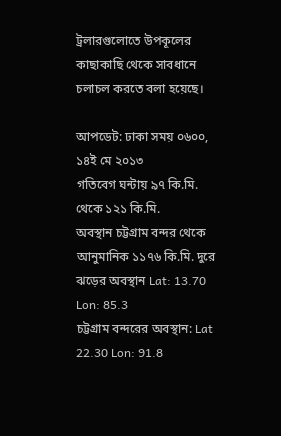ট্রলারগুলোতে উপকূলের কাছাকাছি থেকে সাবধানে চলাচল করতে বলা হয়েছে।

আপডেট: ঢাকা সময় ০৬০০, ১৪ই মে ২০১৩
গতিবেগ ঘন্টায় ৯৭ কি.মি. থেকে ১২১ কি.মি.
অবস্থান চট্টগ্রাম বন্দর থেকে আনুমানিক ১১৭৬ কি.মি. দুরে
ঝড়ের অবস্থান Lat: 13.70 Lon: 85.3
চট্টগ্রাম বন্দরের অবস্থান: Lat 22.30 Lon: 91.8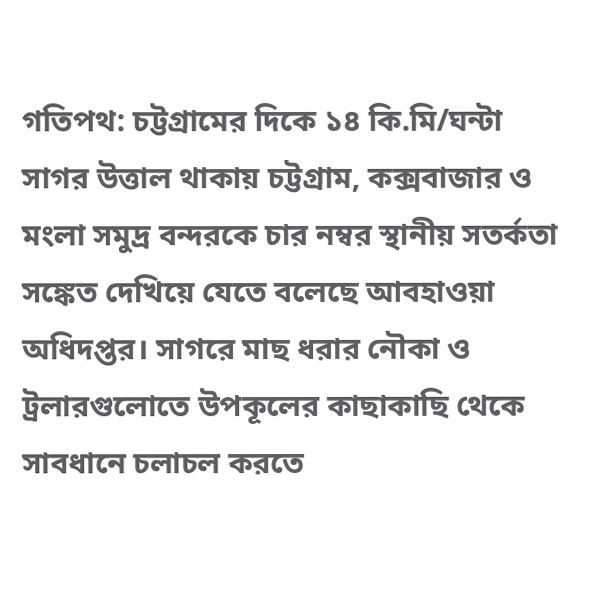গতিপথ: চট্টগ্রামের দিকে ১৪ কি.মি/ঘন্টা
সাগর উত্তাল থাকায় চট্টগ্রাম, কক্সবাজার ও মংলা সমুদ্র বন্দরকে চার নম্বর স্থানীয় সতর্কতা সঙ্কেত দেখিয়ে যেতে বলেছে আবহাওয়া অধিদপ্তর। সাগরে মাছ ধরার নৌকা ও ট্রলারগুলোতে উপকূলের কাছাকাছি থেকে সাবধানে চলাচল করতে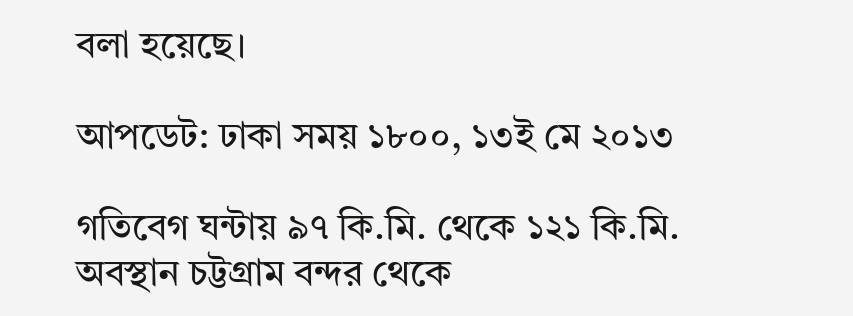বলা হয়েছে।

আপডেট: ঢাকা সময় ১৮০০, ১৩ই মে ২০১৩

গতিবেগ ঘন্টায় ৯৭ কি.মি. থেকে ১২১ কি.মি.
অবস্থান চট্টগ্রাম বন্দর থেকে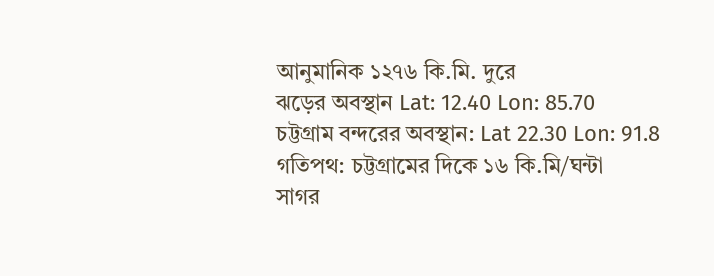আনুমানিক ১২৭৬ কি.মি. দুরে
ঝড়ের অবস্থান Lat: 12.40 Lon: 85.70
চট্টগ্রাম বন্দরের অবস্থান: Lat 22.30 Lon: 91.8
গতিপথ: চট্টগ্রামের দিকে ১৬ কি.মি/ঘন্টা
সাগর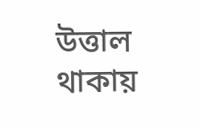উত্তাল থাকায়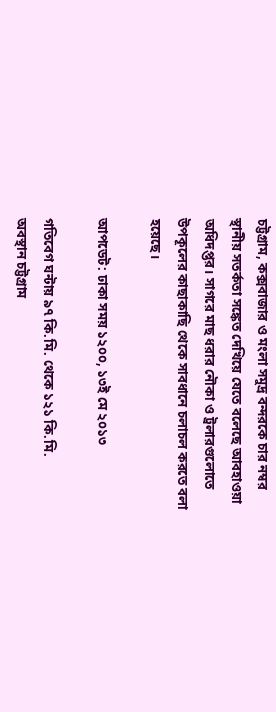চট্টগ্রাম, কক্সবাজার ও মংলা সমুদ্র বন্দরকে চার নম্বর স্থানীয় সতর্কতা সঙ্কেত দেখিয়ে যেতে বলেছে আবহাওয়া অধিদপ্তর। সাগরে মাছ ধরার নৌকা ও ট্রলারগুলোতে উপকূলের কাছাকাছি থেকে সাবধানে চলাচল করতে বলা হয়েছে।

আপডেট: ঢাকা সময় ১২০০, ১৩ই মে ২০১৩

গতিবেগ ঘন্টায় ৯৭ কি.মি. থেকে ১২১ কি.মি.
অবস্থান চট্টগ্রাম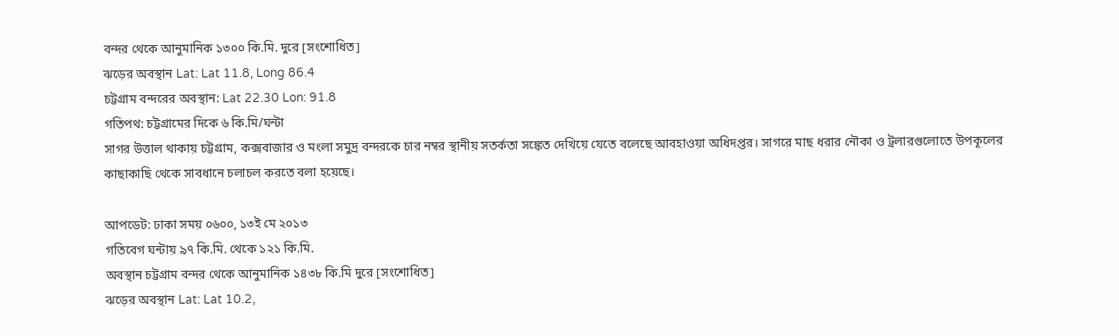বন্দর থেকে আনুমানিক ১৩০০ কি.মি. দুরে [সংশোধিত]
ঝড়ের অবস্থান Lat: Lat 11.8, Long 86.4
চট্টগ্রাম বন্দরের অবস্থান: Lat 22.30 Lon: 91.8
গতিপথ: চট্টগ্রামের দিকে ৬ কি.মি/ঘন্টা
সাগর উত্তাল থাকায় চট্টগ্রাম, কক্সবাজার ও মংলা সমুদ্র বন্দরকে চার নম্বর স্থানীয় সতর্কতা সঙ্কেত দেখিয়ে যেতে বলেছে আবহাওয়া অধিদপ্তর। সাগরে মাছ ধরার নৌকা ও ট্রলারগুলোতে উপকূলের কাছাকাছি থেকে সাবধানে চলাচল করতে বলা হয়েছে।

আপডেট: ঢাকা সময় ০৬০০, ১৩ই মে ২০১৩
গতিবেগ ঘন্টায় ৯৭ কি.মি. থেকে ১২১ কি.মি.
অবস্থান চট্টগ্রাম বন্দর থেকে আনুমানিক ১৪৩৮ কি.মি দুরে [সংশোধিত]
ঝড়ের অবস্থান Lat: Lat 10.2,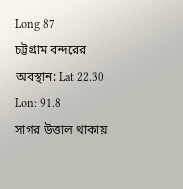Long 87
চট্টগ্রাম বন্দরের অবস্থান: Lat 22.30 Lon: 91.8
সাগর উত্তাল থাকায়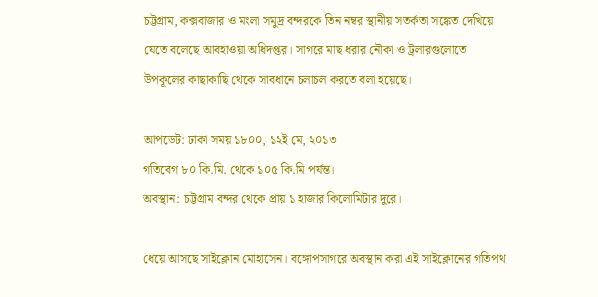চট্টগ্রাম, কক্সবাজার ও মংলা সমুদ্র বন্দরকে তিন নম্বর স্থানীয় সতর্কতা সঙ্কেত দেখিয়ে যেতে বলেছে আবহাওয়া অধিদপ্তর। সাগরে মাছ ধরার নৌকা ও ট্রলারগুলোতে উপকূলের কাছাকাছি থেকে সাবধানে চলাচল করতে বলা হয়েছে।

আপডেট: ঢাকা সময় ১৮০০, ১২ই মে, ২০১৩
গতিবেগ ৮০ কি.মি. থেকে ১০৫ কি.মি পর্যন্ত।
অবস্থান: চট্টগ্রাম বন্দর থেকে প্রায় ১ হাজার কিলোমিটার দুরে।

ধেয়ে আসছে সাইক্লোন মোহাসেন। বঙ্গোপসাগরে অবস্থান করা এই সাইক্লোনের গতিপথ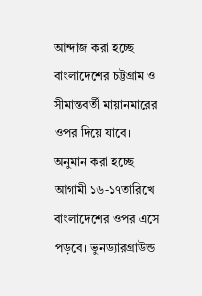আন্দাজ করা হচ্ছে বাংলাদেশের চট্টগ্রাম ও সীমান্তবর্তী মায়ানমারের ওপর দিয়ে যাবে। অনুমান করা হচ্ছে আগামী ১৬-১৭তারিখে বাংলাদেশের ওপর এসে পড়বে। ভুনড্যারগ্রাউন্ড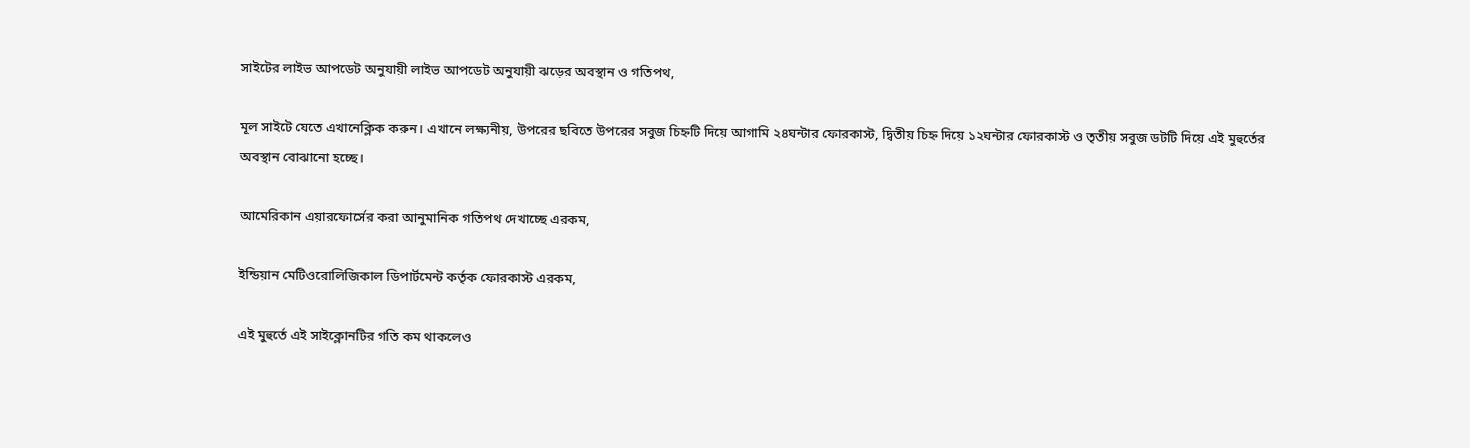সাইটের লাইভ আপডেট অনুযায়ী লাইভ আপডেট অনুযায়ী ঝড়ের অবস্থান ও গতিপথ,

মূল সাইটে যেতে এখানেক্লিক করুন। এখানে লক্ষ্যনীয়, উপরের ছবিতে উপরের সবুজ চিহ্নটি দিয়ে আগামি ২৪ঘন্টার ফোরকাস্ট, দ্বিতীয় চিহ্ন দিয়ে ১২ঘন্টার ফোরকাস্ট ও তৃতীয় সবুজ ডটটি দিয়ে এই মুহুর্তের অবস্থান বোঝানো হচ্ছে।

আমেরিকান এয়ারফোর্সের করা আনুমানিক গতিপথ দেখাচ্ছে এরকম,

ইন্ডিয়ান মেটিওরোলিজিকাল ডিপার্টমেন্ট কর্তৃক ফোরকাস্ট এরকম,

এই মুহুর্তে এই সাইক্লোনটির গতি কম থাকলেও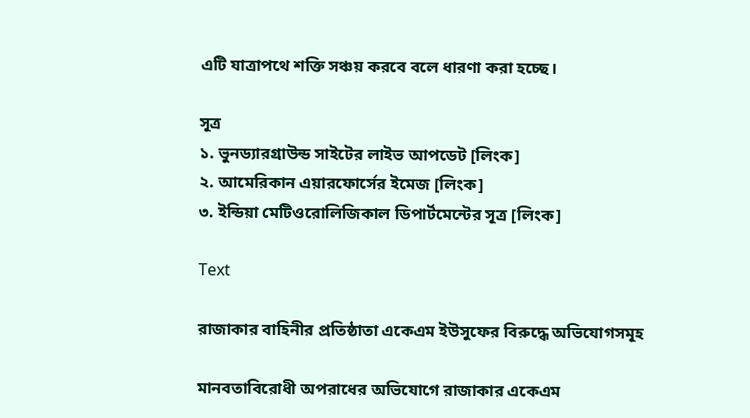এটি যাত্রাপথে শক্তি সঞ্চয় করবে বলে ধারণা করা হচ্ছে।

সূত্র
১. ভুনড্যারগ্রাউন্ড সাইটের লাইভ আপডেট [লিংক]
২. আমেরিকান এয়ারফোর্সের ইমেজ [লিংক]
৩. ইন্ডিয়া মেটিওরোলিজিকাল ডিপার্টমেন্টের সূত্র [লিংক]

Text

রাজাকার বাহিনীর প্রতিষ্ঠাতা একেএম ইউসুফের বিরুদ্ধে অভিযোগসমূহ

মানবতাবিরোধী অপরাধের অভিযোগে রাজাকার একেএম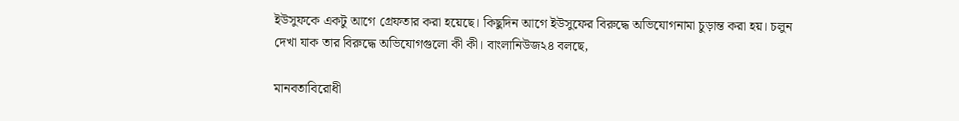ইউসুফকে একটু আগে গ্রেফতার করা হয়েছে। কিছুদিন আগে ইউসুফের বিরুদ্ধে অভিযোগনামা চুড়ান্ত করা হয়। চলুন দেখা যাক তার বিরুদ্ধে অভিযোগগুলো কী কী। বাংলানিউজ২৪ বলছে,

মানবতাবিরোধী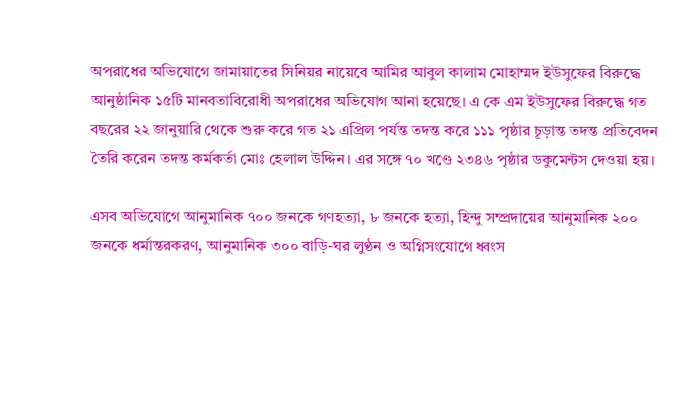অপরাধের অভিযোগে জামায়াতের সিনিয়র নায়েবে আমির আবুল কালাম মোহাম্মদ ইউসুফের বিরুদ্ধে আনুষ্ঠানিক ১৫টি মানবতাবিরোধী অপরাধের অভিযোগ আনা হয়েছে। এ কে এম ইউসুফের বিরুদ্ধে গত বছরের ২২ জানুয়ারি থেকে শুরু করে গত ২১ এপ্রিল পর্যন্ত তদন্ত করে ১১১ পৃষ্ঠার চূড়ান্ত তদন্ত প্রতিবেদন তৈরি করেন তদন্ত কর্মকর্তা মোঃ হেলাল উদ্দিন। এর সঙ্গে ৭০ খণ্ডে ২৩৪৬ পৃষ্ঠার ডকুমেন্টস দেওয়া হয়।

এসব অভিযোগে আনুমানিক ৭০০ জনকে গণহত্যা, ৮ জনকে হত্যা, হিন্দু সম্প্রদায়ের আনুমানিক ২০০ জনকে ধর্মান্তরকরণ, আনুমানিক ৩০০ বাড়ি-ঘর লুণ্ঠন ও অগ্নিসংযোগে ধ্বংস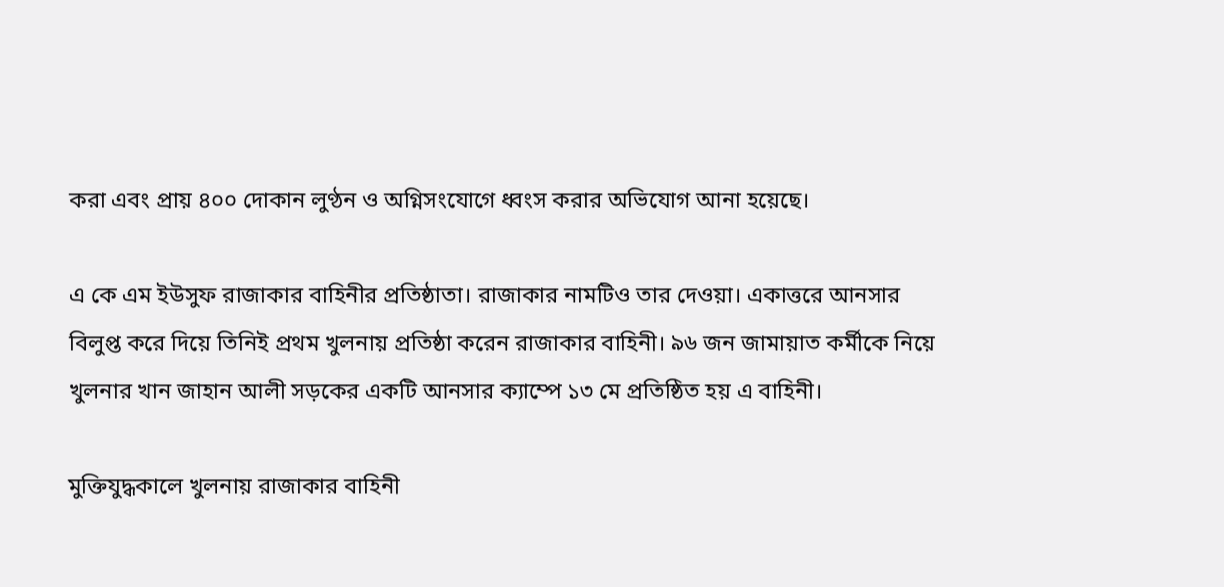করা এবং প্রায় ৪০০ দোকান লুণ্ঠন ও অগ্নিসংযোগে ধ্বংস করার অভিযোগ আনা হয়েছে।

এ কে এম ইউসুফ রাজাকার বাহিনীর প্রতিষ্ঠাতা। রাজাকার নামটিও তার দেওয়া। একাত্তরে আনসার বিলুপ্ত করে দিয়ে তিনিই প্রথম খুলনায় প্রতিষ্ঠা করেন রাজাকার বাহিনী। ৯৬ জন জামায়াত কর্মীকে নিয়ে খুলনার খান জাহান আলী সড়কের একটি আনসার ক্যাম্পে ১৩ মে প্রতিষ্ঠিত হয় এ বাহিনী।

মুক্তিযুদ্ধকালে খুলনায় রাজাকার বাহিনী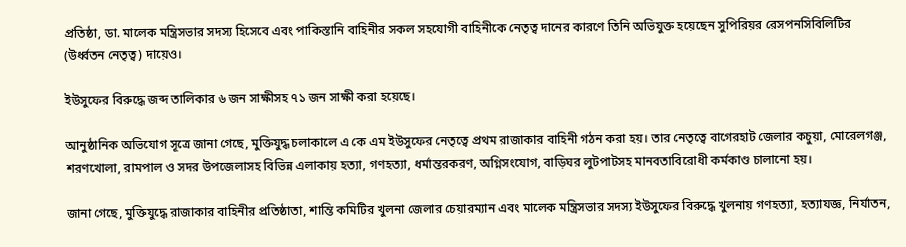প্রতিষ্ঠা, ডা. মালেক মন্ত্রিসভার সদস্য হিসেবে এবং পাকিস্তানি বাহিনীর সকল সহযোগী বাহিনীকে নেতৃত্ব দানের কারণে তিনি অভিযুক্ত হয়েছেন সুপিরিয়র রেসপনসিবিলিটির (উর্ধ্বতন নেতৃত্ব) দায়েও।

ইউসুফের বিরুদ্ধে জব্দ তালিকার ৬ জন সাক্ষীসহ ৭১ জন সাক্ষী করা হয়েছে।

আনুষ্ঠানিক অভিযোগ সূত্রে জানা গেছে, মুক্তিযুদ্ধ চলাকালে এ কে এম ইউসুফের নেতৃত্বে প্রথম রাজাকার বাহিনী গঠন করা হয়। তার নেতৃত্বে বাগেরহাট জেলার কচুয়া, মোরেলগঞ্জ, শরণখোলা, রামপাল ও সদর উপজেলাসহ বিভিন্ন এলাকায় হত্যা, গণহত্যা, ধর্মান্তরকরণ, অগ্নিসংযোগ, বাড়িঘর লুটপাটসহ মানবতাবিরোধী কর্মকাণ্ড চালানো হয়।

জানা গেছে, মুক্তিযুদ্ধে রাজাকার বাহিনীর প্রতিষ্ঠাতা, শান্তি কমিটির খুলনা জেলার চেয়ারম্যান এবং মালেক মন্ত্রিসভার সদস্য ইউসুফের বিরুদ্ধে খুলনায় গণহত্যা, হত্যাযজ্ঞ, নির্যাতন,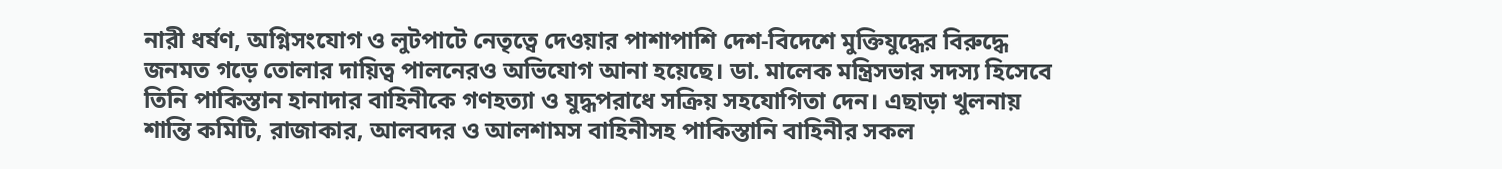নারী ধর্ষণ, অগ্নিসংযোগ ও লুটপাটে নেতৃত্বে দেওয়ার পাশাপাশি দেশ-বিদেশে মুক্তিযুদ্ধের বিরুদ্ধে জনমত গড়ে তোলার দায়িত্ব পালনেরও অভিযোগ আনা হয়েছে। ডা. মালেক মন্ত্রিসভার সদস্য হিসেবে তিনি পাকিস্তান হানাদার বাহিনীকে গণহত্যা ও যুদ্ধপরাধে সক্রিয় সহযোগিতা দেন। এছাড়া খুলনায় শান্তি কমিটি, রাজাকার, আলবদর ও আলশামস বাহিনীসহ পাকিস্তানি বাহিনীর সকল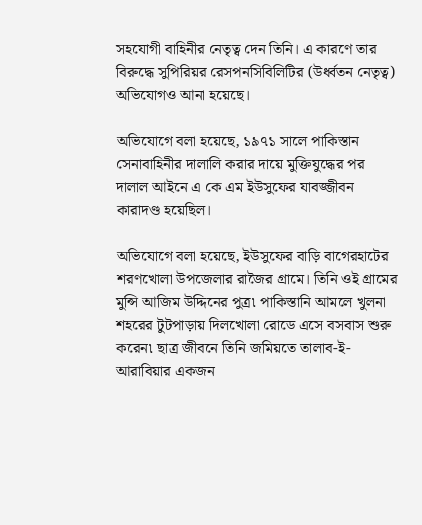সহযোগী বাহিনীর নেতৃত্ব দেন তিনি। এ কারণে তার বিরুদ্ধে সুপিরিয়র রেসপনসিবিলিটির (উর্ধ্বতন নেতৃত্ব) অভিযোগও আনা হয়েছে।

অভিযোগে বলা হয়েছে, ১৯৭১ সালে পাকিস্তান সেনাবাহিনীর দালালি করার দায়ে মুক্তিযুদ্ধের পর দালাল আইনে এ কে এম ইউসুফের যাবজ্জীবন কারাদণ্ড হয়েছিল।

অভিযোগে বলা হয়েছে, ইউসুফের বাড়ি বাগেরহাটের শরণখোলা উপজেলার রাজৈর গ্রামে। তিনি ওই গ্রামের মুন্সি আজিম উদ্দিনের পুত্র৷ পাকিস্তানি আমলে খুলনা শহরের টুটপাড়ায় দিলখোলা রোডে এসে বসবাস শুরু করেন৷ ছাত্র জীবনে তিনি জমিয়তে তালাব-ই-আরাবিয়ার একজন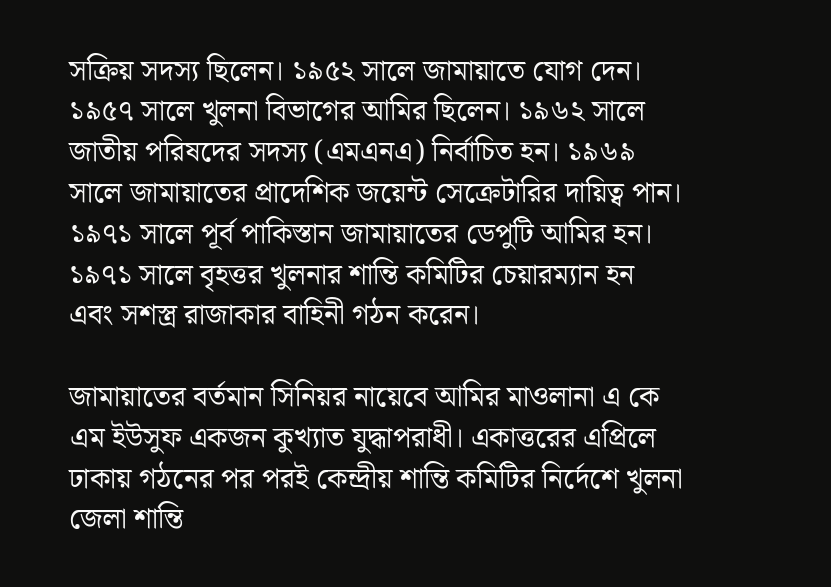সক্রিয় সদস্য ছিলেন। ১৯৫২ সালে জামায়াতে যোগ দেন। ১৯৫৭ সালে খুলনা বিভাগের আমির ছিলেন। ১৯৬২ সালে জাতীয় পরিষদের সদস্য (এমএনএ) নির্বাচিত হন। ১৯৬৯ সালে জামায়াতের প্রাদেশিক জয়েন্ট সেক্রেটারির দায়িত্ব পান। ১৯৭১ সালে পূর্ব পাকিস্তান জামায়াতের ডেপুটি আমির হন। ১৯৭১ সালে বৃহত্তর খুলনার শান্তি কমিটির চেয়ারম্যান হন এবং সশস্ত্র রাজাকার বাহিনী গঠন করেন।

জামায়াতের বর্তমান সিনিয়র নায়েবে আমির মাওলানা এ কে এম ইউসুফ একজন কুখ্যাত যুদ্ধাপরাধী। একাত্তরের এপ্রিলে ঢাকায় গঠনের পর পরই কেন্দ্রীয় শান্তি কমিটির নির্দেশে খুলনা জেলা শান্তি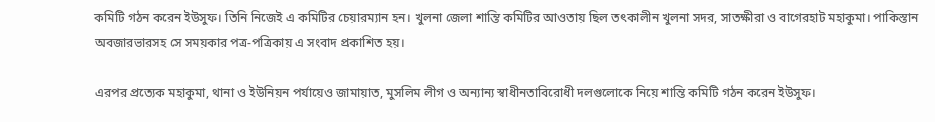কমিটি গঠন করেন ইউসুফ। তিনি নিজেই এ কমিটির চেয়ারম্যান হন। খুলনা জেলা শান্তি কমিটির আওতায় ছিল তৎকালীন খুলনা সদর, সাতক্ষীরা ও বাগেরহাট মহাকুমা। পাকিস্তান অবজারভারসহ সে সময়কার পত্র-পত্রিকায় এ সংবাদ প্রকাশিত হয়।

এরপর প্রত্যেক মহাকুমা, থানা ও ইউনিয়ন পর্যায়েও জামায়াত, মুসলিম লীগ ও অন্যান্য স্বাধীনতাবিরোধী দলগুলোকে নিয়ে শান্তি কমিটি গঠন করেন ইউসুফ।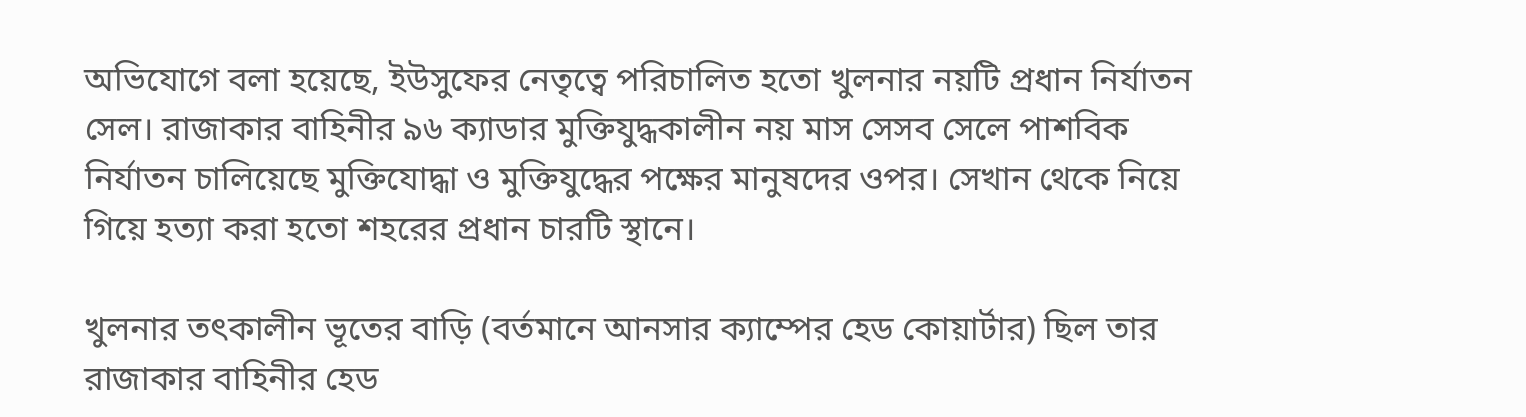অভিযোগে বলা হয়েছে, ইউসুফের নেতৃত্বে পরিচালিত হতো খুলনার নয়টি প্রধান নির্যাতন সেল। রাজাকার বাহিনীর ৯৬ ক্যাডার মুক্তিযুদ্ধকালীন নয় মাস সেসব সেলে পাশবিক নির্যাতন চালিয়েছে মুক্তিযোদ্ধা ও মুক্তিযুদ্ধের পক্ষের মানুষদের ওপর। সেখান থেকে নিয়ে গিয়ে হত্যা করা হতো শহরের প্রধান চারটি স্থানে।

খুলনার তৎকালীন ভূতের বাড়ি (বর্তমানে আনসার ক্যাম্পের হেড কোয়ার্টার) ছিল তার রাজাকার বাহিনীর হেড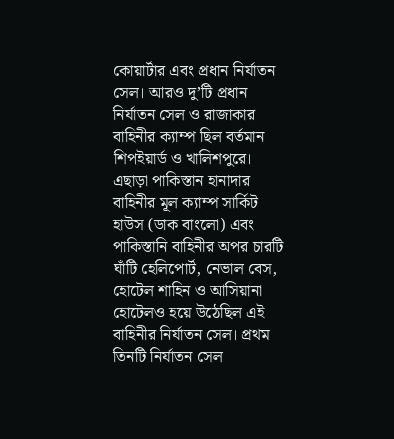কোয়ার্টার এবং প্রধান নির্যাতন সেল। আরও দু’টি প্রধান নির্যাতন সেল ও রাজাকার বাহিনীর ক্যাম্প ছিল বর্তমান শিপইয়ার্ড ও খালিশপুরে। এছাড়া পাকিস্তান হানাদার বাহিনীর মূল ক্যাম্প সার্কিট হাউস (ডাক বাংলো) এবং পাকিস্তানি বাহিনীর অপর চারটি ঘাঁটি হেলিপোর্ট, নেভাল বেস, হোটেল শাহিন ও আসিয়ানা হোটেলও হয়ে উঠেছিল এই বাহিনীর নির্যাতন সেল। প্রথম তিনটি নির্যাতন সেল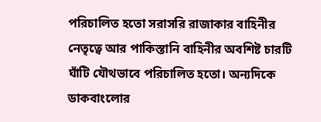পরিচালিত হতো সরাসরি রাজাকার বাহিনীর নেতৃত্বে আর পাকিস্তানি বাহিনীর অবশিষ্ট চারটি ঘাঁটি যৌথভাবে পরিচালিত হতো। অন্যদিকে ডাকবাংলোর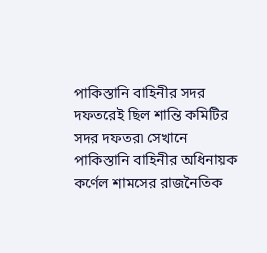পাকিস্তানি বাহিনীর সদর দফতরেই ছিল শান্তি কমিটির সদর দফতর৷ সেখানে পাকিস্তানি বাহিনীর অধিনায়ক কর্ণেল শামসের রাজনৈতিক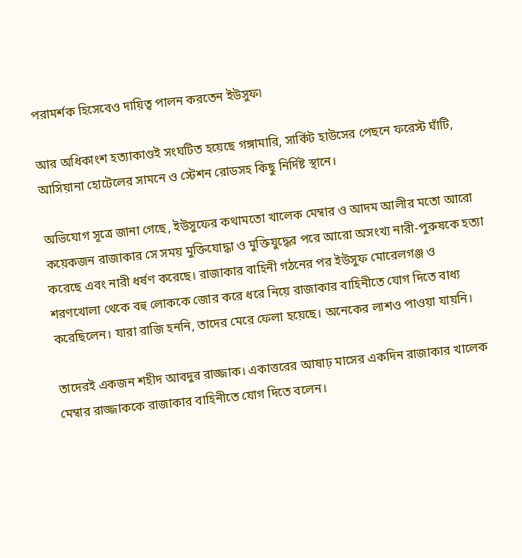পরামর্শক হিসেবেও দায়িত্ব পালন করতেন ইউসুফ৷

আর অধিকাংশ হত্যাকাণ্ডই সংঘটিত হয়েছে গঙ্গামারি, সার্কিট হাউসের পেছনে ফরেস্ট ঘাঁটি, আসিয়ানা হোটেলের সামনে ও স্টেশন রোডসহ কিছু নির্দিষ্ট স্থানে।

অভিযোগ সূত্রে জানা গেছে, ইউসুফের কথামতো খালেক মেম্বার ও আদম আলীর মতো আরো কয়েকজন রাজাকার সে সময় মুক্তিযোদ্ধা ও মুক্তিযুদ্ধের পরে আরো অসংখ্য নারী-পুরুষকে হত্যা করেছে এবং নারী ধর্ষণ করেছে। রাজাকার বাহিনী গঠনের পর ইউসুফ মোরেলগঞ্জ ও শরণখোলা থেকে বহু লোককে জোর করে ধরে নিয়ে রাজাকার বাহিনীতে যোগ দিতে বাধ্য করেছিলেন। যারা রাজি হননি, তাদের মেরে ফেলা হয়েছে। অনেকের লাশও পাওয়া যায়নি।

তাদেরই একজন শহীদ আবদুর রাজ্জাক। একাত্তরের আষাঢ় মাসের একদিন রাজাকার খালেক মেম্বার রাজ্জাককে রাজাকার বাহিনীতে যোগ দিতে বলেন।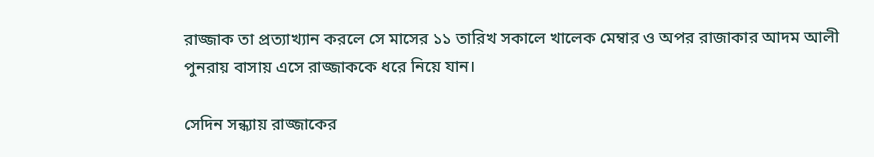রাজ্জাক তা প্রত্যাখ্যান করলে সে মাসের ১১ তারিখ সকালে খালেক মেম্বার ও অপর রাজাকার আদম আলী পুনরায় বাসায় এসে রাজ্জাককে ধরে নিয়ে যান।

সেদিন সন্ধ্যায় রাজ্জাকের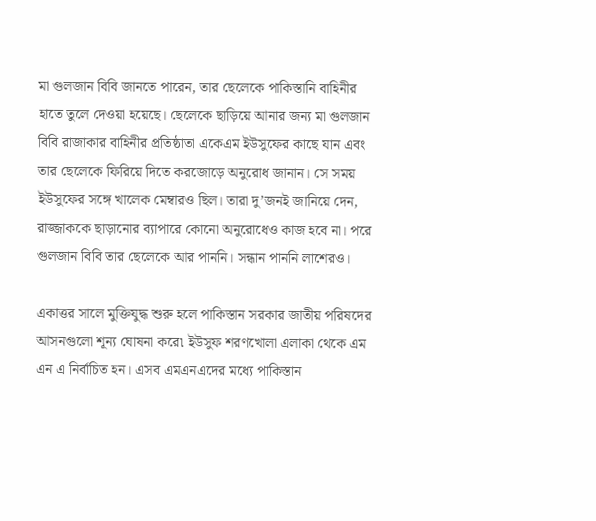মা গুলজান বিবি জানতে পারেন, তার ছেলেকে পাকিস্তানি বাহিনীর হাতে তুলে দেওয়া হয়েছে। ছেলেকে ছাড়িয়ে আনার জন্য মা গুলজান বিবি রাজাকার বাহিনীর প্রতিষ্ঠাতা একেএম ইউসুফের কাছে যান এবং তার ছেলেকে ফিরিয়ে দিতে করজোড়ে অনুরোধ জানান। সে সময় ইউসুফের সঙ্গে খালেক মেম্বারও ছিল। তারা দু’জনই জানিয়ে দেন, রাজ্জাককে ছাড়ানোর ব্যাপারে কোনো অনুরোধেও কাজ হবে না। পরে গুলজান বিবি তার ছেলেকে আর পাননি। সন্ধান পাননি লাশেরও।

একাত্তর সালে মুক্তিযুদ্ধ শুরু হলে পাকিস্তান সরকার জাতীয় পরিষদের আসনগুলো শূন্য ঘোষনা করে৷ ইউসুফ শরণখোলা এলাকা থেকে এম এন এ নির্বাচিত হন। এসব এমএনএদের মধ্যে পাকিস্তান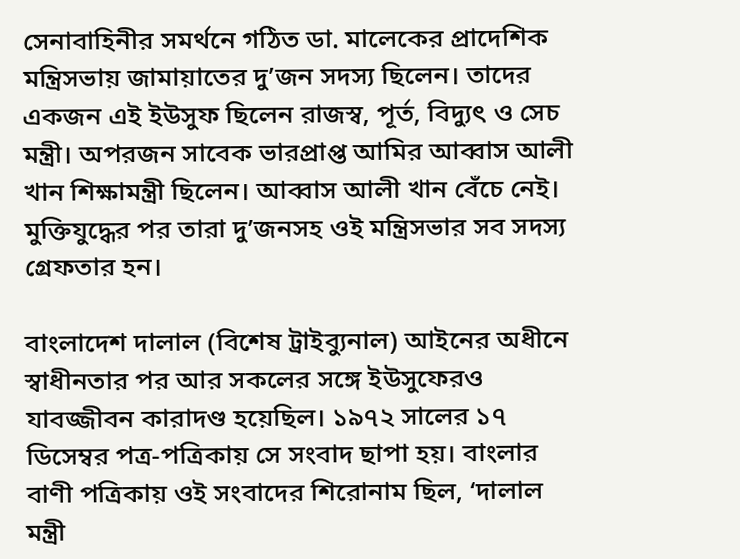সেনাবাহিনীর সমর্থনে গঠিত ডা. মালেকের প্রাদেশিক মন্ত্রিসভায় জামায়াতের দু’জন সদস্য ছিলেন। তাদের একজন এই ইউসুফ ছিলেন রাজস্ব, পূর্ত, বিদ্যুৎ ও সেচ মন্ত্রী। অপরজন সাবেক ভারপ্রাপ্ত আমির আব্বাস আলী খান শিক্ষামন্ত্রী ছিলেন। আব্বাস আলী খান বেঁচে নেই। মুক্তিযুদ্ধের পর তারা দু’জনসহ ওই মন্ত্রিসভার সব সদস্য গ্রেফতার হন।

বাংলাদেশ দালাল (বিশেষ ট্রাইব্যুনাল) আইনের অধীনে স্বাধীনতার পর আর সকলের সঙ্গে ইউসুফেরও যাবজ্জীবন কারাদণ্ড হয়েছিল। ১৯৭২ সালের ১৭ ডিসেম্বর পত্র-পত্রিকায় সে সংবাদ ছাপা হয়। বাংলার বাণী পত্রিকায় ওই সংবাদের শিরোনাম ছিল, ‘দালাল মন্ত্রী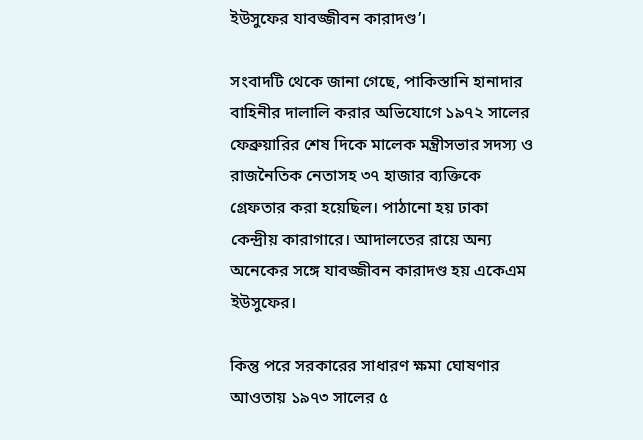ইউসুফের যাবজ্জীবন কারাদণ্ড’।

সংবাদটি থেকে জানা গেছে, পাকিস্তানি হানাদার বাহিনীর দালালি করার অভিযোগে ১৯৭২ সালের ফেব্রুয়ারির শেষ দিকে মালেক মন্ত্রীসভার সদস্য ও রাজনৈতিক নেতাসহ ৩৭ হাজার ব্যক্তিকে গ্রেফতার করা হয়েছিল। পাঠানো হয় ঢাকা কেন্দ্রীয় কারাগারে। আদালতের রায়ে অন্য অনেকের সঙ্গে যাবজ্জীবন কারাদণ্ড হয় একেএম ইউসুফের।

কিন্তু পরে সরকারের সাধারণ ক্ষমা ঘোষণার আওতায় ১৯৭৩ সালের ৫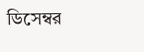ডিসেম্বর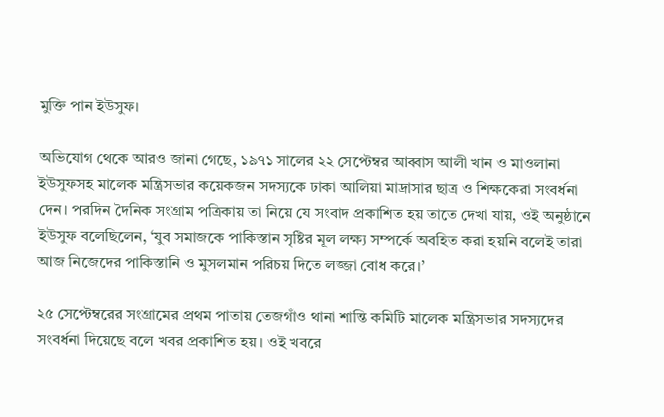মুক্তি পান ইউসুফ।

অভিযোগ থেকে আরও জানা গেছে, ১৯৭১ সালের ২২ সেপ্টেম্বর আব্বাস আলী খান ও মাওলানা ইউসুফসহ মালেক মন্ত্রিসভার কয়েকজন সদস্যকে ঢাকা আলিয়া মাদ্রাসার ছাত্র ও শিক্ষকেরা সংবর্ধনা দেন। পরদিন দৈনিক সংগ্রাম পত্রিকায় তা নিয়ে যে সংবাদ প্রকাশিত হয় তাতে দেখা যায়, ওই অনুষ্ঠানে ইউসুফ বলেছিলেন, ‘যুব সমাজকে পাকিস্তান সৃষ্টির মূল লক্ষ্য সম্পর্কে অবহিত করা হয়নি বলেই তারা আজ নিজেদের পাকিস্তানি ও মুসলমান পরিচয় দিতে লজ্জা বোধ করে।’

২৫ সেপ্টেম্বরের সংগ্রামের প্রথম পাতায় তেজগাঁও থানা শান্তি কমিটি মালেক মন্ত্রিসভার সদস্যদের সংবর্ধনা দিয়েছে বলে খবর প্রকাশিত হয়। ওই খবরে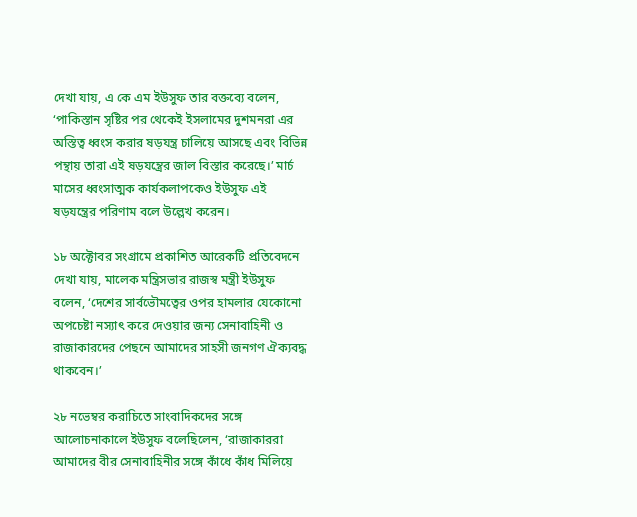দেখা যায়, এ কে এম ইউসুফ তার বক্তব্যে বলেন, ‘পাকিস্তান সৃষ্টির পর থেকেই ইসলামের দুশমনরা এর অস্তিত্ব ধ্বংস করার ষড়যন্ত্র চালিয়ে আসছে এবং বিভিন্ন পন্থায় তারা এই ষড়যন্ত্রের জাল বিস্তার করেছে।’ মার্চ মাসের ধ্বংসাত্মক কার্যকলাপকেও ইউসুফ এই ষড়যন্ত্রের পরিণাম বলে উল্লেখ করেন।

১৮ অক্টোবর সংগ্রামে প্রকাশিত আরেকটি প্রতিবেদনে দেখা যায়, মালেক মন্ত্রিসভার রাজস্ব মন্ত্রী ইউসুফ বলেন, ‘দেশের সার্বভৌমত্বের ওপর হামলার যেকোনো অপচেষ্টা নস্যাৎ করে দেওয়ার জন্য সেনাবাহিনী ও রাজাকারদের পেছনে আমাদের সাহসী জনগণ ঐক্যবদ্ধ থাকবেন।’

২৮ নভেম্বর করাচিতে সাংবাদিকদের সঙ্গে আলোচনাকালে ইউসুফ বলেছিলেন, ‘রাজাকাররা আমাদের বীর সেনাবাহিনীর সঙ্গে কাঁধে কাঁধ মিলিয়ে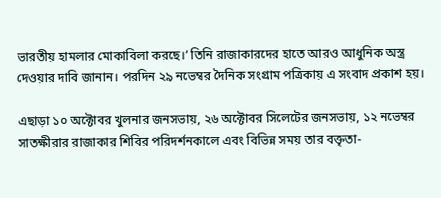ভারতীয় হামলার মোকাবিলা করছে।’ তিনি রাজাকারদের হাতে আরও আধুনিক অস্ত্র দেওয়ার দাবি জানান। পরদিন ২৯ নভেম্বর দৈনিক সংগ্রাম পত্রিকায় এ সংবাদ প্রকাশ হয়।

এছাড়া ১০ অক্টোবর খুলনার জনসভায়, ২৬ অক্টোবর সিলেটের জনসভায়, ১২ নভেম্বর সাতক্ষীরার রাজাকার শিবির পরিদর্শনকালে এবং বিভিন্ন সময় তার বক্তৃতা-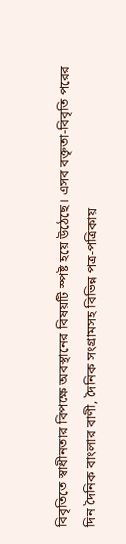বিবৃতিতে স্বাধীনতার বিপক্ষে অবস্থানের বিষয়টি স্পষ্ট হয়ে উঠেছে। এসব বক্তৃতা-বিবৃতি পরের দিন দৈনিক বাংলার বাণী, দৈনিক সংগ্রামসহ বিভিন্ন পত্র-পত্রিকায়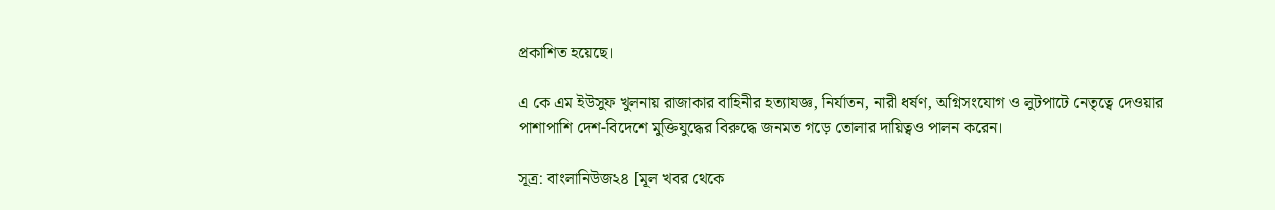প্রকাশিত হয়েছে।

এ কে এম ইউসুফ খুলনায় রাজাকার বাহিনীর হত্যাযজ্ঞ, নির্যাতন, নারী ধর্ষণ, অগ্নিসংযোগ ও লুটপাটে নেতৃত্বে দেওয়ার পাশাপাশি দেশ-বিদেশে মুক্তিযুদ্ধের বিরুদ্ধে জনমত গড়ে তোলার দায়িত্বও পালন করেন।

সূত্র: বাংলানিউজ২৪ [মূল খবর থেকে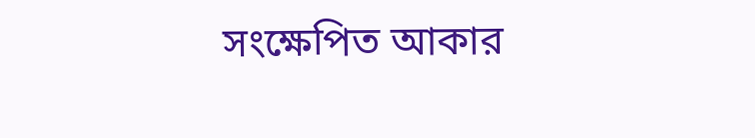সংক্ষেপিত আকার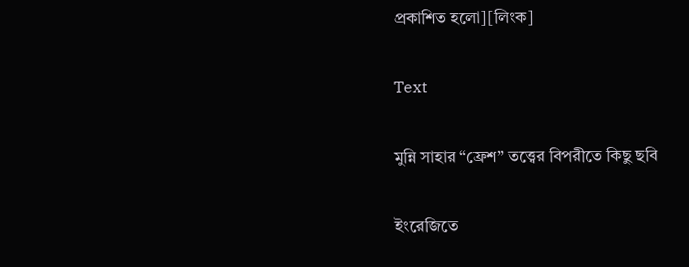প্রকাশিত হলো][লিংক]

Text

মুন্নি সাহার “ফ্রেশ” তত্ত্বের বিপরীতে কিছু ছবি

ইংরেজিতে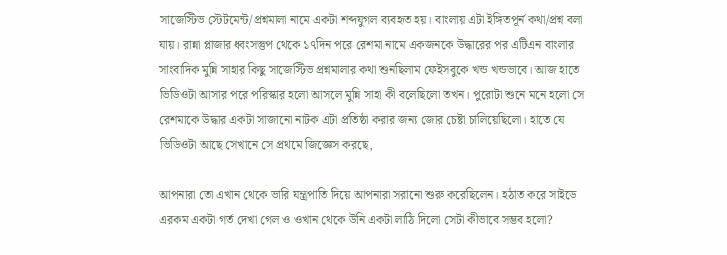সাজেস্টিভ স্টেটমেন্ট/প্রশ্নমালা নামে একটা শব্দযুগল ব্যবহৃত হয়। বাংলায় এটা ইঙ্গিতপূর্ন কথা/প্রশ্ন বলা যায়। রান্না প্লাজার ধ্বংসস্তুপ থেকে ১৭দিন পরে রেশমা নামে একজনকে উদ্ধারের পর এটিএন বাংলার সাংবাদিক মুন্নি সাহার কিছু সাজেস্টিভ প্রশ্নমালার কথা শুনছিলাম ফেইসবুকে খন্ড খন্ডভাবে। আজ হাতে ভিডিওটা আসার পরে পরিস্কার হলো আসলে মুন্নি সাহা কী বলেছিলো তখন। পুরোটা শুনে মনে হলো সে রেশমাকে উদ্ধার একটা সাজানো নাটক এটা প্রতিষ্ঠা করার জন্য জোর চেষ্টা চালিয়েছিলো। হাতে যে ভিডিওটা আছে সেখানে সে প্রথমে জিজ্ঞেস করছে,

আপনারা তো এখান থেকে ভারি যন্ত্রপাতি দিয়ে আপনারা সরানো শুরু করেছিলেন। হঠাত করে সাইডে এরকম একটা গর্ত দেখা গেল ও ওখান থেকে উনি একটা লাঠি দিলো সেটা কীভাবে সম্ভব হলো?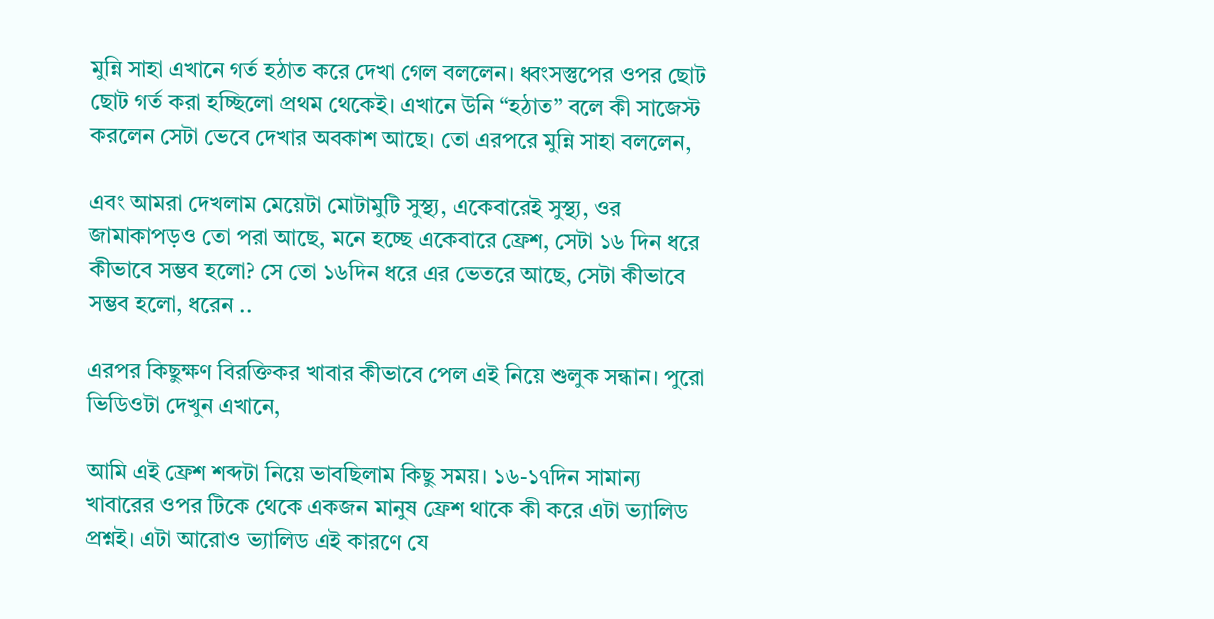মুন্নি সাহা এখানে গর্ত হঠাত করে দেখা গেল বললেন। ধ্বংসস্তুপের ওপর ছোট ছোট গর্ত করা হচ্ছিলো প্রথম থেকেই। এখানে উনি “হঠাত” বলে কী সাজেস্ট করলেন সেটা ভেবে দেখার অবকাশ আছে। তো এরপরে মুন্নি সাহা বললেন,

এবং আমরা দেখলাম মেয়েটা মোটামুটি সুস্থ্য, একেবারেই সুস্থ্য, ওর জামাকাপড়ও তো পরা আছে, মনে হচ্ছে একেবারে ফ্রেশ, সেটা ১৬ দিন ধরে কীভাবে সম্ভব হলো? সে তো ১৬দিন ধরে এর ভেতরে আছে, সেটা কীভাবে সম্ভব হলো, ধরেন ..

এরপর কিছুক্ষণ বিরক্তিকর খাবার কীভাবে পেল এই নিয়ে শুলুক সন্ধান। পুরো ভিডিওটা দেখুন এখানে,

আমি এই ফ্রেশ শব্দটা নিয়ে ভাবছিলাম কিছু সময়। ১৬-১৭দিন সামান্য খাবারের ওপর টিকে থেকে একজন মানুষ ফ্রেশ থাকে কী করে এটা ভ্যালিড প্রশ্নই। এটা আরোও ভ্যালিড এই কারণে যে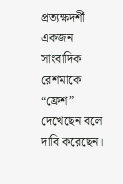প্রত্যক্ষদর্শী একজন সাংবাদিক রেশমাকে “ফ্রেশ” দেখেছেন বলে দাবি করেছেন।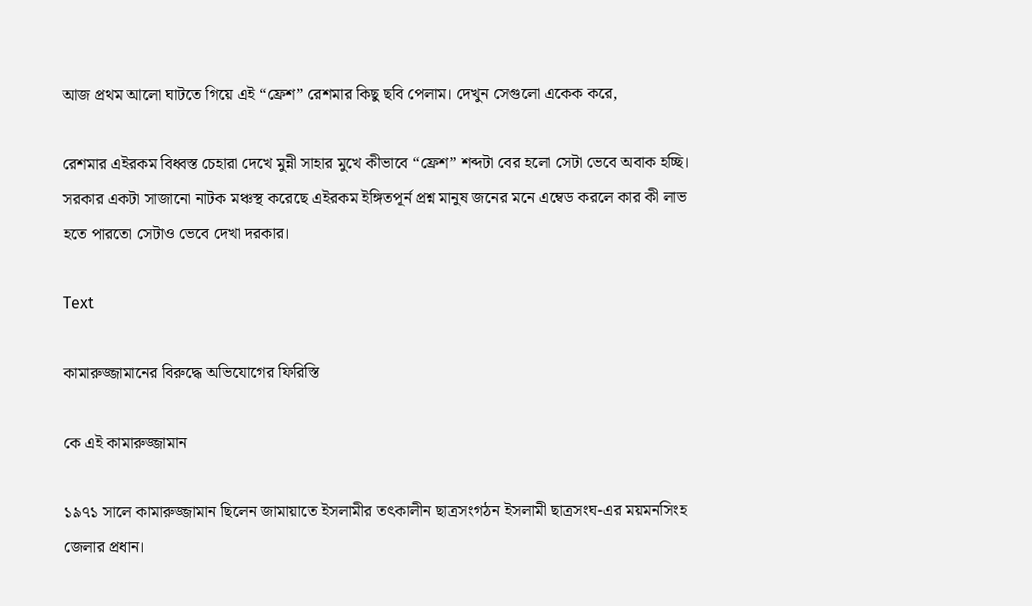আজ প্রথম আলো ঘাটতে গিয়ে এই “ফ্রেশ” রেশমার কিছু ছবি পেলাম। দেখুন সেগুলো একেক করে,

রেশমার এইরকম বিধ্বস্ত চেহারা দেখে মুন্নী সাহার মুখে কীভাবে “ফ্রেশ” শব্দটা বের হলো সেটা ভেবে অবাক হচ্ছি। সরকার একটা সাজানো নাটক মঞ্চস্থ করেছে এইরকম ইঙ্গিতপূর্ন প্রশ্ন মানুষ জনের মনে এম্বেড করলে কার কী লাভ হতে পারতো সেটাও ভেবে দেখা দরকার।

Text

কামারুজ্জামানের বিরুদ্ধে অভিযোগের ফিরিস্তি

কে এই কামারুজ্জামান

১৯৭১ সালে কামারুজ্জামান ছিলেন জামায়াতে ইসলামীর তৎকালীন ছাত্রসংগঠন ইসলামী ছাত্রসংঘ-এর ময়মনসিংহ জেলার প্রধান।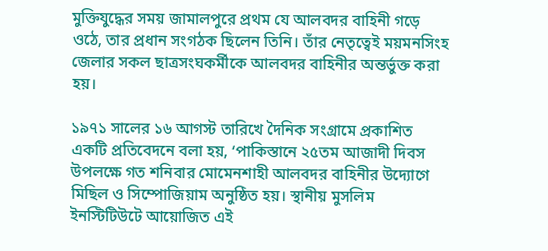মুক্তিযুদ্ধের সময় জামালপুরে প্রথম যে আলবদর বাহিনী গড়ে ওঠে, তার প্রধান সংগঠক ছিলেন তিনি। তাঁর নেতৃত্বেই ময়মনসিংহ জেলার সকল ছাত্রসংঘকর্মীকে আলবদর বাহিনীর অন্তর্ভুক্ত করা হয়।

১৯৭১ সালের ১৬ আগস্ট তারিখে দৈনিক সংগ্রামে প্রকাশিত একটি প্রতিবেদনে বলা হয়, ‘পাকিস্তানে ২৫তম আজাদী দিবস উপলক্ষে গত শনিবার মোমেনশাহী আলবদর বাহিনীর উদ্যোগে মিছিল ও সিম্পোজিয়াম অনুষ্ঠিত হয়। স্থানীয় মুসলিম ইনস্টিটিউটে আয়োজিত এই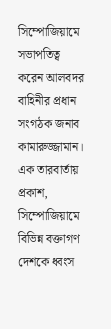সিম্পোজিয়ামে সভাপতিত্ব করেন আলবদর বাহিনীর প্রধান সংগঠক জনাব কামারুজ্জামান। এক তারবার্তায় প্রকাশ, সিম্পোজিয়ামে বিভিন্ন বক্তাগণ দেশকে ধ্বংস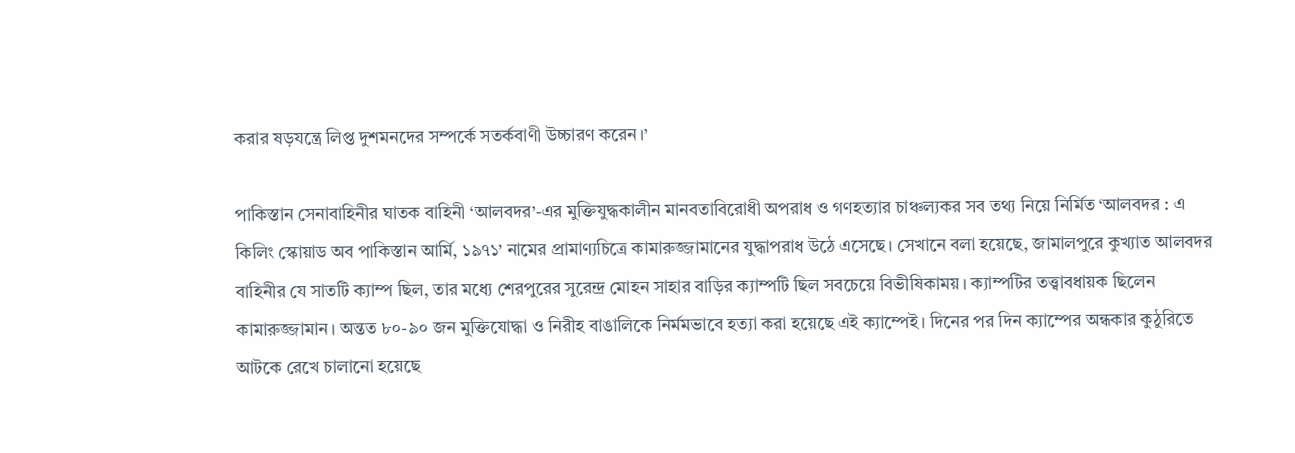করার ষড়যন্ত্রে লিপ্ত দুশমনদের সম্পর্কে সতর্কবাণী উচ্চারণ করেন।’

পাকিস্তান সেনাবাহিনীর ঘাতক বাহিনী ‘আলবদর’-এর মুক্তিযুদ্ধকালীন মানবতাবিরোধী অপরাধ ও গণহত্যার চাঞ্চল্যকর সব তথ্য নিয়ে নির্মিত ‘আলবদর : এ কিলিং স্কোয়াড অব পাকিস্তান আর্মি, ১৯৭১’ নামের প্রামাণ্যচিত্রে কামারুজ্জামানের যুদ্ধাপরাধ উঠে এসেছে। সেখানে বলা হয়েছে, জামালপুরে কুখ্যাত আলবদর বাহিনীর যে সাতটি ক্যাম্প ছিল, তার মধ্যে শেরপুরের সুরেন্দ্র মোহন সাহার বাড়ির ক্যাম্পটি ছিল সবচেয়ে বিভীষিকাময়। ক্যাম্পটির তত্ত্বাবধায়ক ছিলেন কামারুজ্জামান। অন্তত ৮০-৯০ জন মুক্তিযোদ্ধা ও নিরীহ বাঙালিকে নির্মমভাবে হত্যা করা হয়েছে এই ক্যাম্পেই। দিনের পর দিন ক্যাম্পের অন্ধকার কুঠুরিতে আটকে রেখে চালানো হয়েছে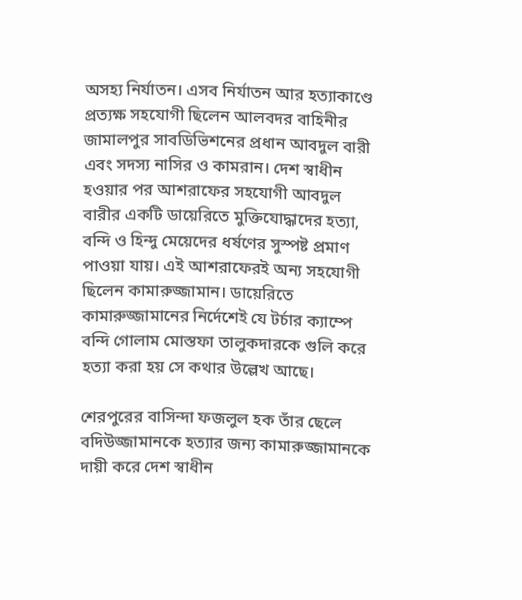অসহ্য নির্যাতন। এসব নির্যাতন আর হত্যাকাণ্ডে প্রত্যক্ষ সহযোগী ছিলেন আলবদর বাহিনীর জামালপুর সাবডিভিশনের প্রধান আবদুল বারী এবং সদস্য নাসির ও কামরান। দেশ স্বাধীন হওয়ার পর আশরাফের সহযোগী আবদুল বারীর একটি ডায়েরিতে মুক্তিযোদ্ধাদের হত্যা, বন্দি ও হিন্দু মেয়েদের ধর্ষণের সুস্পষ্ট প্রমাণ পাওয়া যায়। এই আশরাফেরই অন্য সহযোগী ছিলেন কামারুজ্জামান। ডায়েরিতে কামারুজ্জামানের নির্দেশেই যে টর্চার ক্যাম্পে বন্দি গোলাম মোস্তফা তালুকদারকে গুলি করে হত্যা করা হয় সে কথার উল্লেখ আছে।

শেরপুরের বাসিন্দা ফজলুল হক তাঁর ছেলে বদিউজ্জামানকে হত্যার জন্য কামারুজ্জামানকে দায়ী করে দেশ স্বাধীন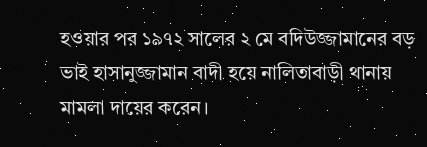হওয়ার পর ১৯৭২ সালের ২ মে বদিউজ্জামানের বড় ভাই হাসানুজ্জামান বাদী হয়ে নালিতাবাড়ী থানায় মামলা দায়ের করেন।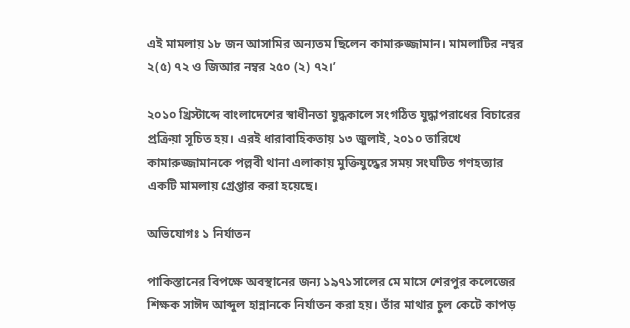এই মামলায় ১৮ জন আসামির অন্যতম ছিলেন কামারুজ্জামান। মামলাটির নম্বর ২(৫) ৭২ ও জিআর নম্বর ২৫০ (২) ৭২।’

২০১০ খ্রিস্টাব্দে বাংলাদেশের স্বাধীনতা যুদ্ধকালে সংগঠিত যুদ্ধাপরাধের বিচারের প্রক্রিয়া সূচিত হয়। এরই ধারাবাহিকতায় ১৩ জুলাই, ২০১০ তারিখে কামারুজ্জামানকে পল্লবী থানা এলাকায় মুক্তিযুদ্ধের সময় সংঘটিত গণহত্যার একটি মামলায় গ্রেপ্তার করা হয়েছে।

অভিযোগঃ ১ নির্যাতন

পাকিস্তানের বিপক্ষে অবস্থানের জন্য ১৯৭১সালের মে মাসে শেরপুর কলেজের শিক্ষক সাঈদ আব্দুল হান্নানকে নির্যাতন করা হয়। তাঁর মাথার চুল কেটে কাপড়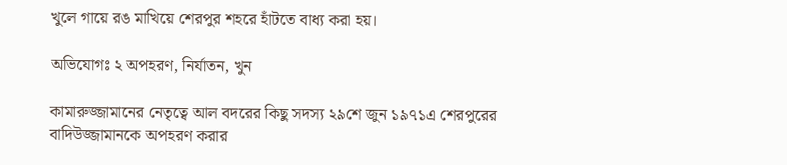খুলে গায়ে রঙ মাখিয়ে শেরপুর শহরে হাঁটতে বাধ্য করা হয়।

অভিযোগঃ ২ অপহরণ, নির্যাতন, খুন

কামারুজ্জামানের নেতৃত্বে আল বদরের কিছু সদস্য ২৯শে জুন ১৯৭১এ শেরপুরের বাদিউজ্জামানকে অপহরণ করার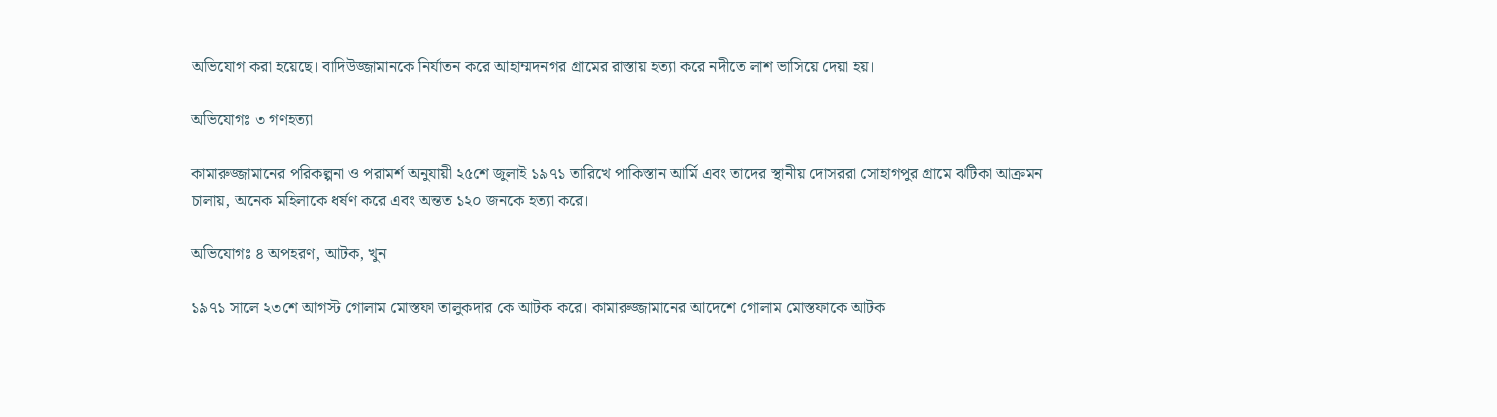অভিযোগ করা হয়েছে। বাদিউজ্জামানকে নির্যাতন করে আহাম্মদনগর গ্রামের রাস্তায় হত্যা করে নদীতে লাশ ভাসিয়ে দেয়া হয়।

অভিযোগঃ ৩ গণহত্যা

কামারুজ্জামানের পরিকল্পনা ও পরামর্শ অনুযায়ী ২৫শে জুলাই ১৯৭১ তারিখে পাকিস্তান আর্মি এবং তাদের স্থানীয় দোসররা সোহাগপুর গ্রামে ঝটিকা আক্রমন চালায়, অনেক মহিলাকে ধর্ষণ করে এবং অন্তত ১২০ জনকে হত্যা করে।

অভিযোগঃ ৪ অপহরণ, আটক, খুন

১৯৭১ সালে ২৩শে আগস্ট গোলাম মোস্তফা তালুকদার কে আটক করে। কামারুজ্জামানের আদেশে গোলাম মোস্তফাকে আটক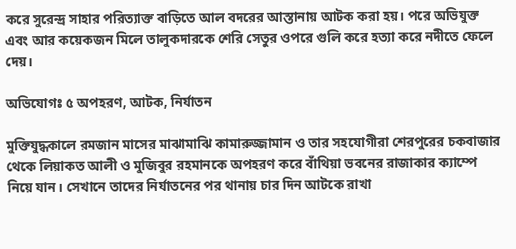করে সুরেন্দ্র সাহার পরিত্যাক্ত বাড়িতে আল বদরের আস্তানায় আটক করা হয়। পরে অভিযুক্ত এবং আর কয়েকজন মিলে তালুকদারকে শেরি সেতুর ওপরে গুলি করে হত্যা করে নদীতে ফেলে দেয়।

অভিযোগঃ ৫ অপহরণ, আটক, নির্যাতন

মুক্তিযুদ্ধকালে রমজান মাসের মাঝামাঝি কামারুজ্জামান ও তার সহযোগীরা শেরপুরের চকবাজার থেকে লিয়াকত আলী ও মুজিবুর রহমানকে অপহরণ করে বাঁথিয়া ভবনের রাজাকার ক্যাম্পে নিয়ে যান। সেখানে তাদের নির্যাতনের পর থানায় চার দিন আটকে রাখা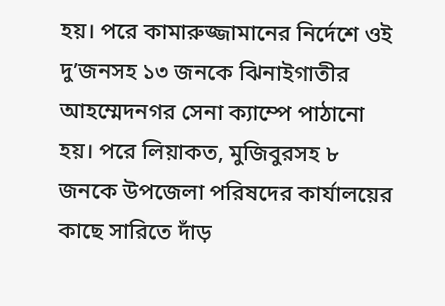হয়। পরে কামারুজ্জামানের নির্দেশে ওই দু’জনসহ ১৩ জনকে ঝিনাইগাতীর আহম্মেদনগর সেনা ক্যাম্পে পাঠানো হয়। পরে লিয়াকত, মুজিবুরসহ ৮ জনকে উপজেলা পরিষদের কার্যালয়ের কাছে সারিতে দাঁড়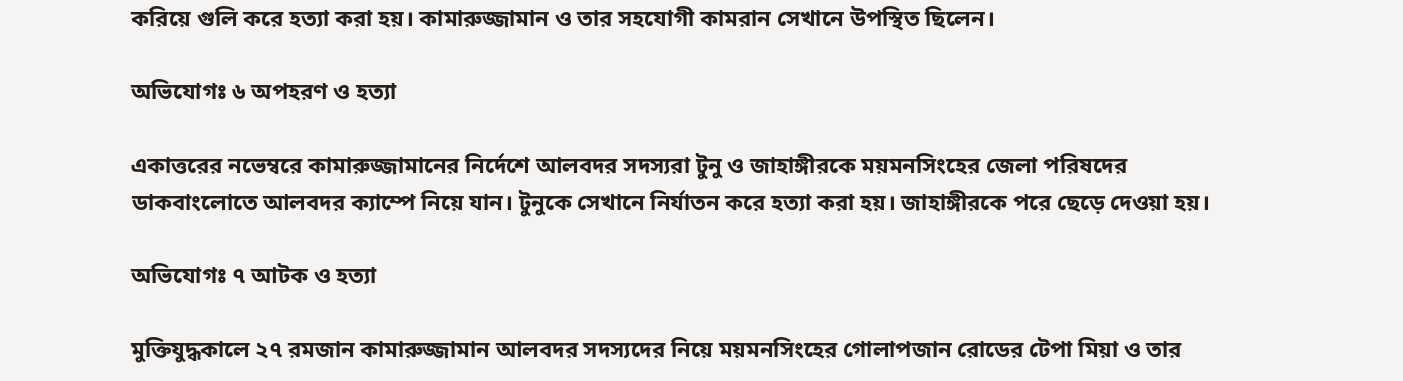করিয়ে গুলি করে হত্যা করা হয়। কামারুজ্জামান ও তার সহযোগী কামরান সেখানে উপস্থিত ছিলেন।

অভিযোগঃ ৬ অপহরণ ও হত্যা

একাত্তরের নভেম্বরে কামারুজ্জামানের নির্দেশে আলবদর সদস্যরা টুনু ও জাহাঙ্গীরকে ময়মনসিংহের জেলা পরিষদের ডাকবাংলোতে আলবদর ক্যাম্পে নিয়ে যান। টুনুকে সেখানে নির্যাতন করে হত্যা করা হয়। জাহাঙ্গীরকে পরে ছেড়ে দেওয়া হয়।

অভিযোগঃ ৭ আটক ও হত্যা

মুক্তিযুদ্ধকালে ২৭ রমজান কামারুজ্জামান আলবদর সদস্যদের নিয়ে ময়মনসিংহের গোলাপজান রোডের টেপা মিয়া ও তার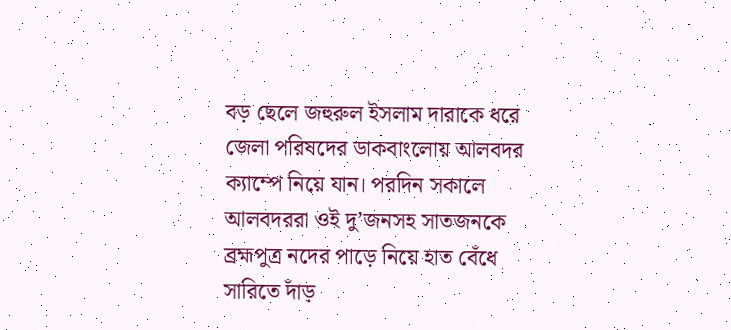বড় ছেলে জহুরুল ইসলাম দারাকে ধরে জেলা পরিষদের ডাকবাংলোয় আলবদর ক্যাম্পে নিয়ে যান। পরদিন সকালে আলবদররা ওই দু’জনসহ সাতজনকে ব্রহ্মপুত্র নদের পাড়ে নিয়ে হাত বেঁধে সারিতে দাঁড়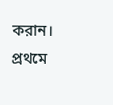করান। প্রথমে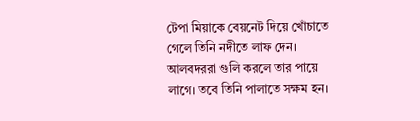টেপা মিয়াকে বেয়নেট দিয়ে খোঁচাতে গেলে তিনি নদীতে লাফ দেন। আলবদররা গুলি করলে তার পায়ে লাগে। তবে তিনি পালাতে সক্ষম হন।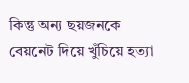কিন্তু অন্য ছয়জনকে বেয়নেট দিয়ে খুঁচিয়ে হত্যা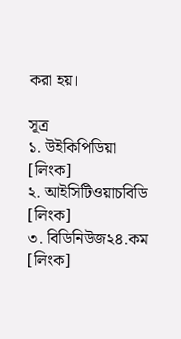করা হয়।

সূত্র
১. উইকিপিডিয়া [লিংক]
২. আইসিটিওয়াচবিডি [লিংক]
৩. বিডিনিউজ২৪.কম [লিংক]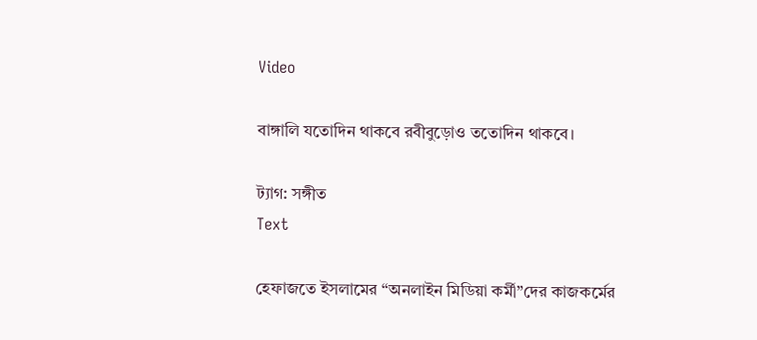Video

বাঙ্গালি যতোদিন থাকবে রবীবুড়োও ততোদিন থাকবে।

ট্যাগ: সঙ্গীত
Text

হেফাজতে ইসলামের “অনলাইন মিডিয়া কর্মী”দের কাজকর্মের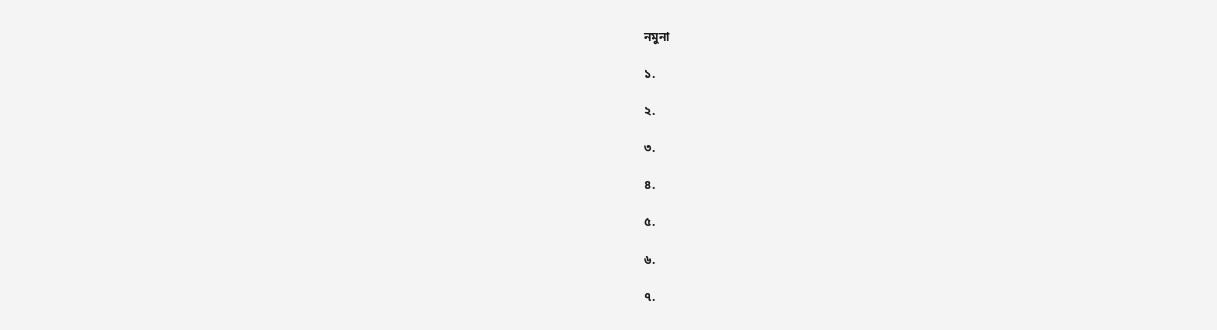নমুনা

১.

২.

৩.

৪.

৫.

৬.

৭.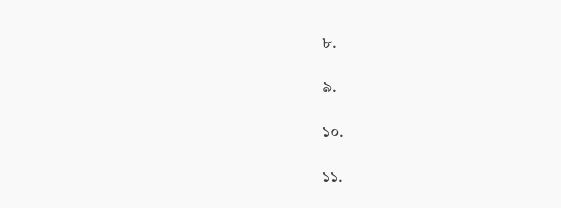৮.

৯.

১০.

১১.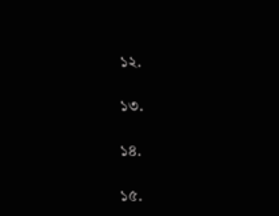১২.

১৩.

১৪.

১৫.